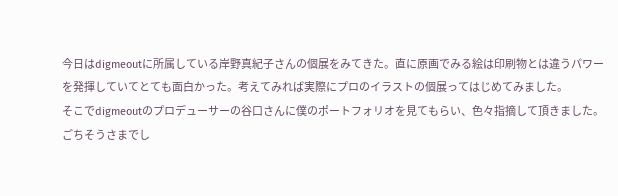今日はdigmeoutに所属している岸野真紀子さんの個展をみてきた。直に原画でみる絵は印刷物とは違うパワーを発揮していてとても面白かった。考えてみれば実際にプロのイラストの個展ってはじめてみました。
そこでdigmeoutのプロデューサーの谷口さんに僕のポートフォリオを見てもらい、色々指摘して頂きました。ごちそうさまでし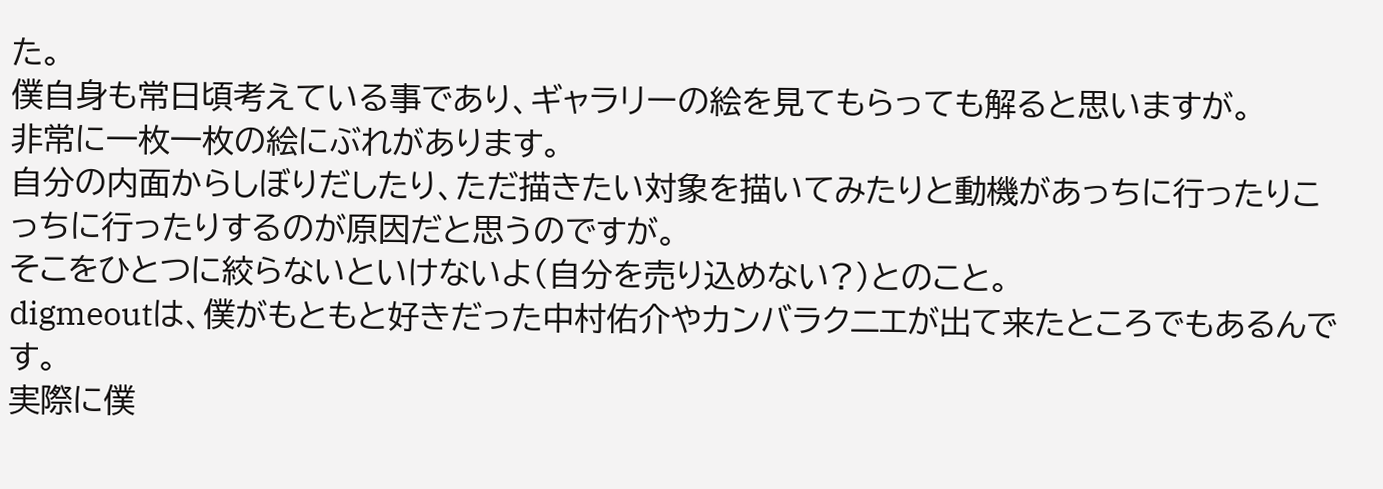た。
僕自身も常日頃考えている事であり、ギャラリーの絵を見てもらっても解ると思いますが。
非常に一枚一枚の絵にぶれがあります。
自分の内面からしぼりだしたり、ただ描きたい対象を描いてみたりと動機があっちに行ったりこっちに行ったりするのが原因だと思うのですが。
そこをひとつに絞らないといけないよ(自分を売り込めない?)とのこと。
digmeoutは、僕がもともと好きだった中村佑介やカンバラクニエが出て来たところでもあるんです。
実際に僕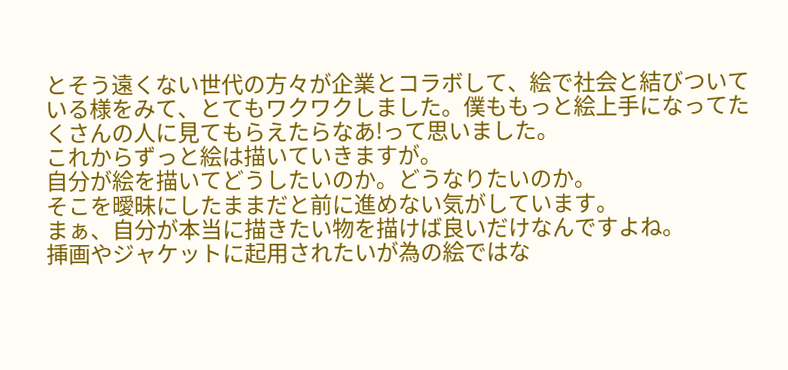とそう遠くない世代の方々が企業とコラボして、絵で社会と結びついている様をみて、とてもワクワクしました。僕ももっと絵上手になってたくさんの人に見てもらえたらなあ!って思いました。
これからずっと絵は描いていきますが。
自分が絵を描いてどうしたいのか。どうなりたいのか。
そこを曖昧にしたままだと前に進めない気がしています。
まぁ、自分が本当に描きたい物を描けば良いだけなんですよね。
挿画やジャケットに起用されたいが為の絵ではな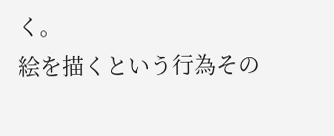く。
絵を描くという行為その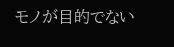モノが目的でない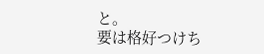と。
要は格好つけち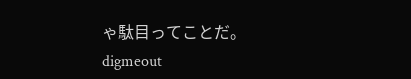ゃ駄目ってことだ。
digmeout